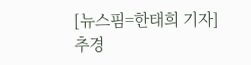[뉴스핌=한태희 기자] 추경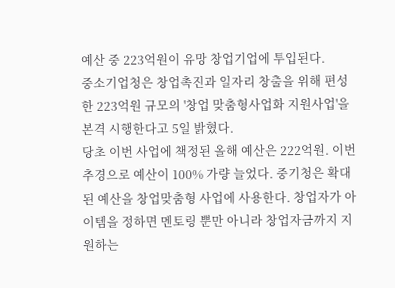예산 중 223억원이 유망 창업기업에 투입된다.
중소기업청은 창업촉진과 일자리 창출을 위해 편성한 223억원 규모의 '창업 맞춤형사업화 지원사업'을 본격 시행한다고 5일 밝혔다.
당초 이번 사업에 책정된 올해 예산은 222억원. 이번 추경으로 예산이 100% 가량 늘었다. 중기청은 확대된 예산을 창업맞춤형 사업에 사용한다. 창업자가 아이템을 정하면 멘토링 뿐만 아니라 창업자금까지 지원하는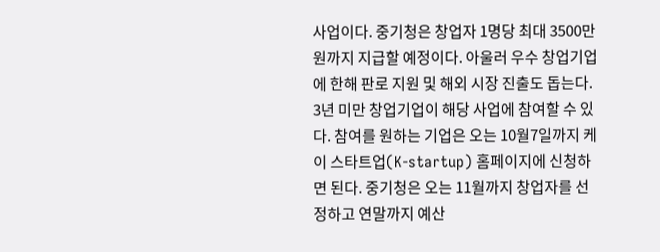사업이다. 중기청은 창업자 1명당 최대 3500만원까지 지급할 예정이다. 아울러 우수 창업기업에 한해 판로 지원 및 해외 시장 진출도 돕는다.
3년 미만 창업기업이 해당 사업에 참여할 수 있다. 참여를 원하는 기업은 오는 10월7일까지 케이 스타트업(K-startup) 홈페이지에 신청하면 된다. 중기청은 오는 11월까지 창업자를 선정하고 연말까지 예산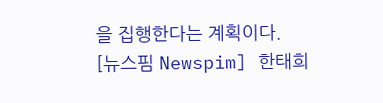을 집행한다는 계획이다.
[뉴스핌 Newspim] 한태희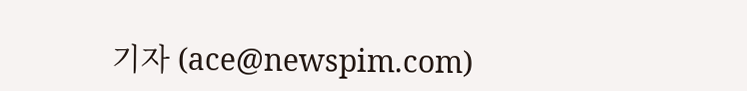기자 (ace@newspim.com)